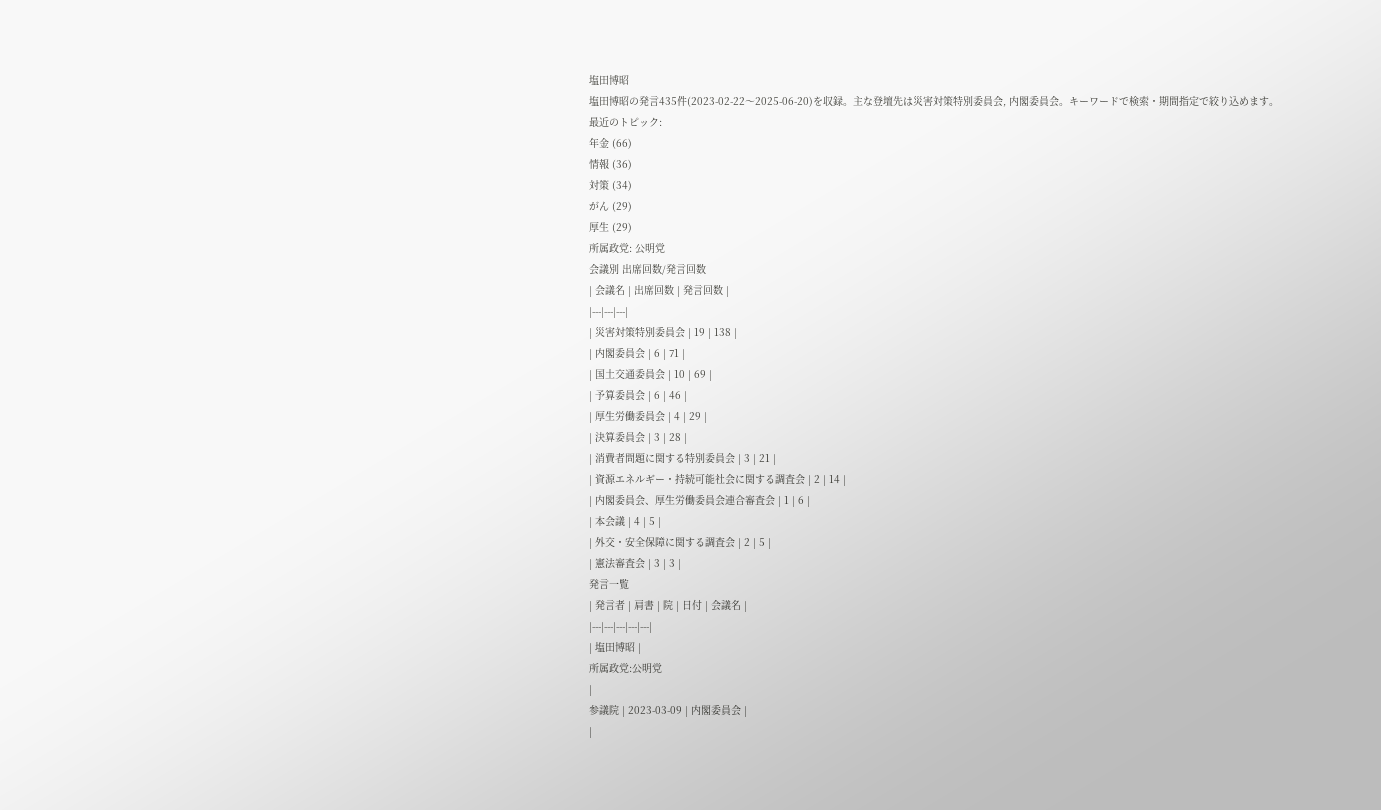塩田博昭
塩田博昭の発言435件(2023-02-22〜2025-06-20)を収録。主な登壇先は災害対策特別委員会, 内閣委員会。キーワードで検索・期間指定で絞り込めます。
最近のトピック:
年金 (66)
情報 (36)
対策 (34)
がん (29)
厚生 (29)
所属政党: 公明党
会議別 出席回数/発言回数
| 会議名 | 出席回数 | 発言回数 |
|---|---|---|
| 災害対策特別委員会 | 19 | 138 |
| 内閣委員会 | 6 | 71 |
| 国土交通委員会 | 10 | 69 |
| 予算委員会 | 6 | 46 |
| 厚生労働委員会 | 4 | 29 |
| 決算委員会 | 3 | 28 |
| 消費者問題に関する特別委員会 | 3 | 21 |
| 資源エネルギー・持続可能社会に関する調査会 | 2 | 14 |
| 内閣委員会、厚生労働委員会連合審査会 | 1 | 6 |
| 本会議 | 4 | 5 |
| 外交・安全保障に関する調査会 | 2 | 5 |
| 憲法審査会 | 3 | 3 |
発言一覧
| 発言者 | 肩書 | 院 | 日付 | 会議名 |
|---|---|---|---|---|
| 塩田博昭 |
所属政党:公明党
|
参議院 | 2023-03-09 | 内閣委員会 |
|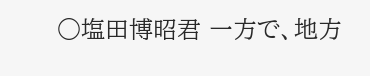○塩田博昭君 一方で、地方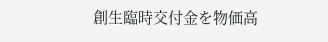創生臨時交付金を物価高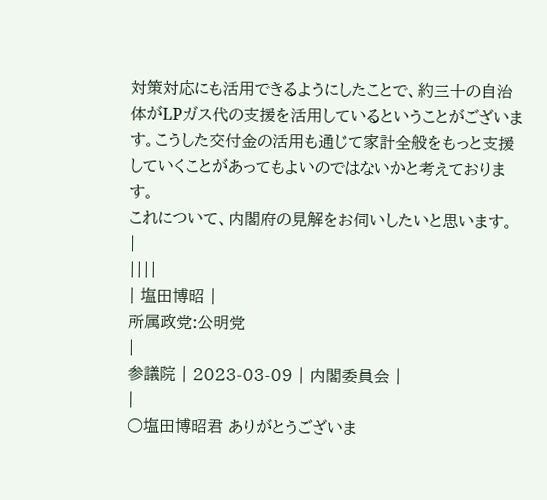対策対応にも活用できるようにしたことで、約三十の自治体がLPガス代の支援を活用しているということがございます。こうした交付金の活用も通じて家計全般をもっと支援していくことがあってもよいのではないかと考えております。
これについて、内閣府の見解をお伺いしたいと思います。
|
||||
| 塩田博昭 |
所属政党:公明党
|
参議院 | 2023-03-09 | 内閣委員会 |
|
○塩田博昭君 ありがとうございま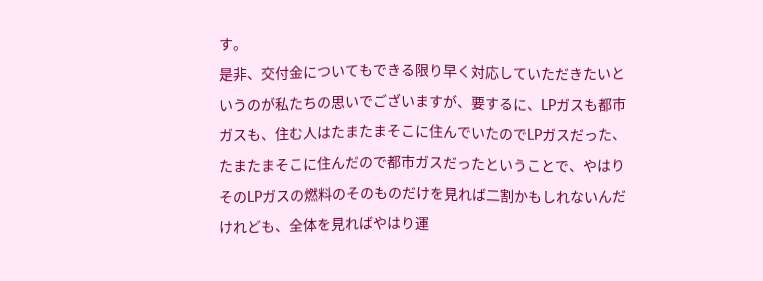す。
是非、交付金についてもできる限り早く対応していただきたいというのが私たちの思いでございますが、要するに、LPガスも都市ガスも、住む人はたまたまそこに住んでいたのでLPガスだった、たまたまそこに住んだので都市ガスだったということで、やはりそのLPガスの燃料のそのものだけを見れば二割かもしれないんだけれども、全体を見ればやはり運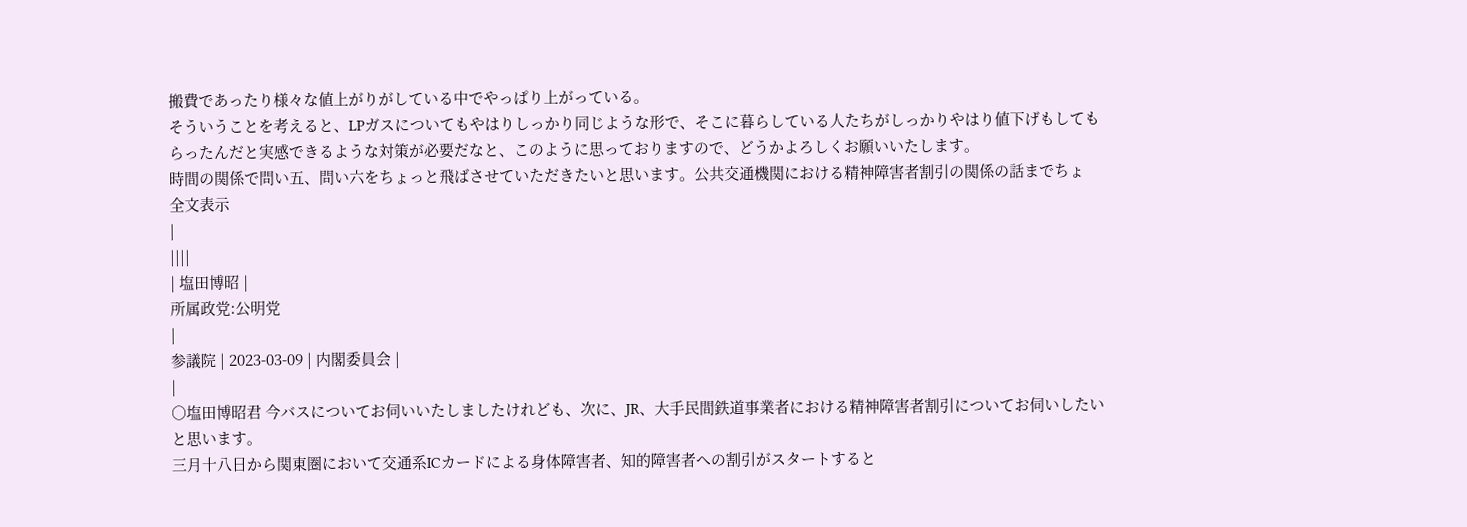搬費であったり様々な値上がりがしている中でやっぱり上がっている。
そういうことを考えると、LPガスについてもやはりしっかり同じような形で、そこに暮らしている人たちがしっかりやはり値下げもしてもらったんだと実感できるような対策が必要だなと、このように思っておりますので、どうかよろしくお願いいたします。
時間の関係で問い五、問い六をちょっと飛ばさせていただきたいと思います。公共交通機関における精神障害者割引の関係の話までちょ
全文表示
|
||||
| 塩田博昭 |
所属政党:公明党
|
参議院 | 2023-03-09 | 内閣委員会 |
|
○塩田博昭君 今バスについてお伺いいたしましたけれども、次に、JR、大手民間鉄道事業者における精神障害者割引についてお伺いしたいと思います。
三月十八日から関東圏において交通系ICカードによる身体障害者、知的障害者への割引がスタートすると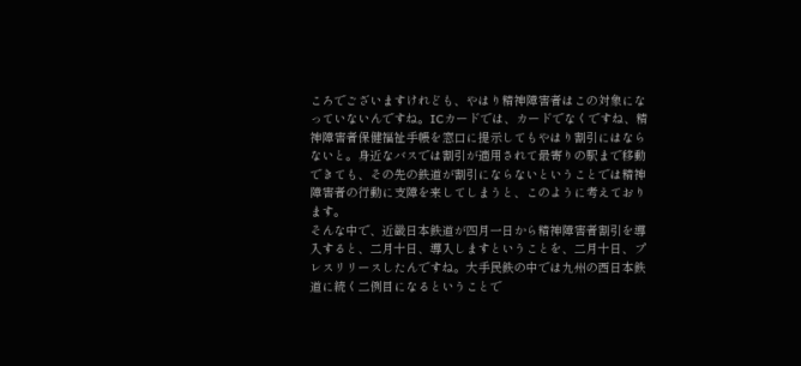ころでございますけれども、やはり精神障害者はこの対象になっていないんですね。ICカードでは、カードでなくですね、精神障害者保健福祉手帳を窓口に提示してもやはり割引にはならないと。身近なバスでは割引が適用されて最寄りの駅まで移動できても、その先の鉄道が割引にならないということでは精神障害者の行動に支障を来してしまうと、このように考えております。
そんな中で、近畿日本鉄道が四月一日から精神障害者割引を導入すると、二月十日、導入しますということを、二月十日、プレスリリースしたんですね。大手民鉄の中では九州の西日本鉄道に続く二例目になるということで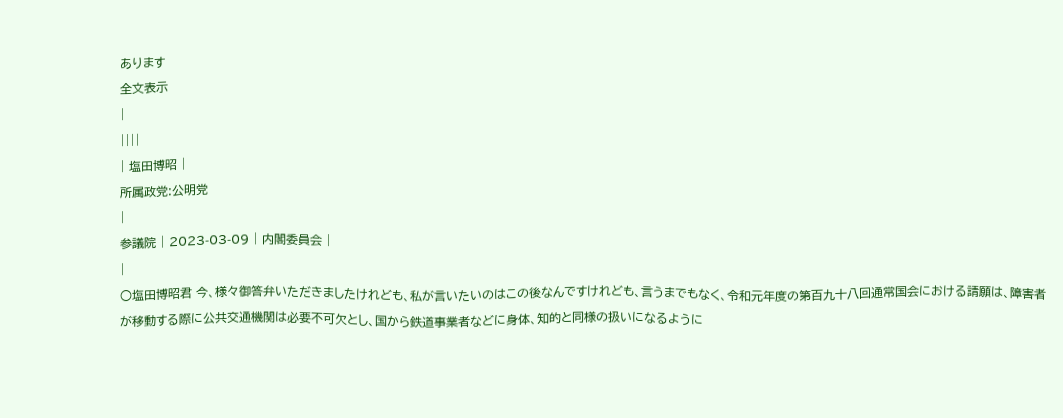あります
全文表示
|
||||
| 塩田博昭 |
所属政党:公明党
|
参議院 | 2023-03-09 | 内閣委員会 |
|
○塩田博昭君 今、様々御答弁いただきましたけれども、私が言いたいのはこの後なんですけれども、言うまでもなく、令和元年度の第百九十八回通常国会における請願は、障害者が移動する際に公共交通機関は必要不可欠とし、国から鉄道事業者などに身体、知的と同様の扱いになるように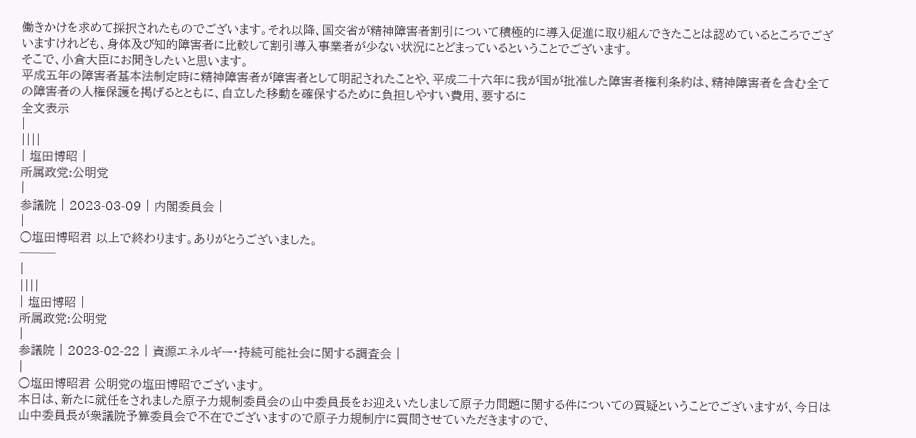働きかけを求めて採択されたものでございます。それ以降、国交省が精神障害者割引について積極的に導入促進に取り組んできたことは認めているところでございますけれども、身体及び知的障害者に比較して割引導入事業者が少ない状況にとどまっているということでございます。
そこで、小倉大臣にお聞きしたいと思います。
平成五年の障害者基本法制定時に精神障害者が障害者として明記されたことや、平成二十六年に我が国が批准した障害者権利条約は、精神障害者を含む全ての障害者の人権保護を掲げるとともに、自立した移動を確保するために負担しやすい費用、要するに
全文表示
|
||||
| 塩田博昭 |
所属政党:公明党
|
参議院 | 2023-03-09 | 内閣委員会 |
|
○塩田博昭君 以上で終わります。ありがとうございました。
───
|
||||
| 塩田博昭 |
所属政党:公明党
|
参議院 | 2023-02-22 | 資源エネルギー・持続可能社会に関する調査会 |
|
○塩田博昭君 公明党の塩田博昭でございます。
本日は、新たに就任をされました原子力規制委員会の山中委員長をお迎えいたしまして原子力問題に関する件についての質疑ということでございますが、今日は山中委員長が衆議院予算委員会で不在でございますので原子力規制庁に質問させていただきますので、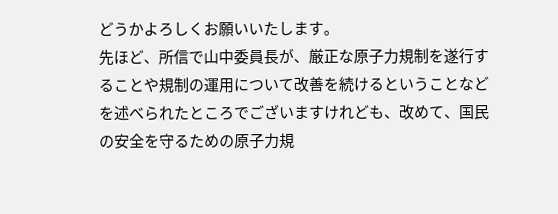どうかよろしくお願いいたします。
先ほど、所信で山中委員長が、厳正な原子力規制を遂行することや規制の運用について改善を続けるということなどを述べられたところでございますけれども、改めて、国民の安全を守るための原子力規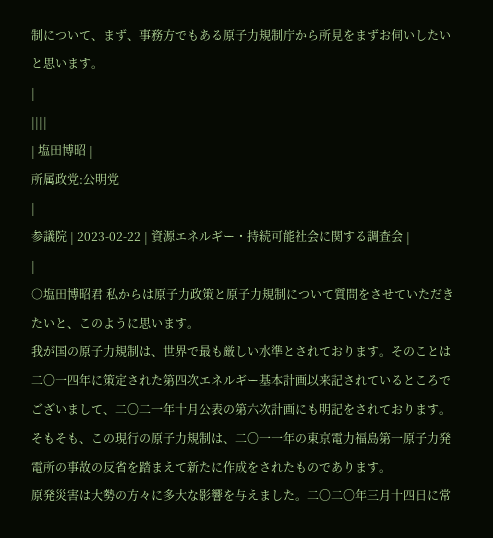制について、まず、事務方でもある原子力規制庁から所見をまずお伺いしたいと思います。
|
||||
| 塩田博昭 |
所属政党:公明党
|
参議院 | 2023-02-22 | 資源エネルギー・持続可能社会に関する調査会 |
|
○塩田博昭君 私からは原子力政策と原子力規制について質問をさせていただきたいと、このように思います。
我が国の原子力規制は、世界で最も厳しい水準とされております。そのことは二〇一四年に策定された第四次エネルギー基本計画以来記されているところでございまして、二〇二一年十月公表の第六次計画にも明記をされております。そもそも、この現行の原子力規制は、二〇一一年の東京電力福島第一原子力発電所の事故の反省を踏まえて新たに作成をされたものであります。
原発災害は大勢の方々に多大な影響を与えました。二〇二〇年三月十四日に常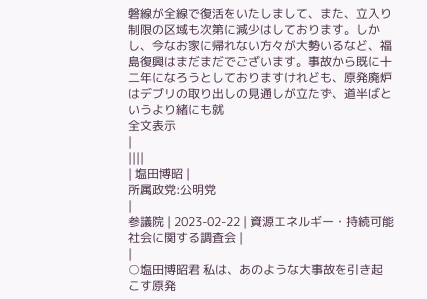磐線が全線で復活をいたしまして、また、立入り制限の区域も次第に減少はしております。しかし、今なお家に帰れない方々が大勢いるなど、福島復興はまだまだでございます。事故から既に十二年になろうとしておりますけれども、原発廃炉はデブリの取り出しの見通しが立たず、道半ばというより緒にも就
全文表示
|
||||
| 塩田博昭 |
所属政党:公明党
|
参議院 | 2023-02-22 | 資源エネルギー・持続可能社会に関する調査会 |
|
○塩田博昭君 私は、あのような大事故を引き起こす原発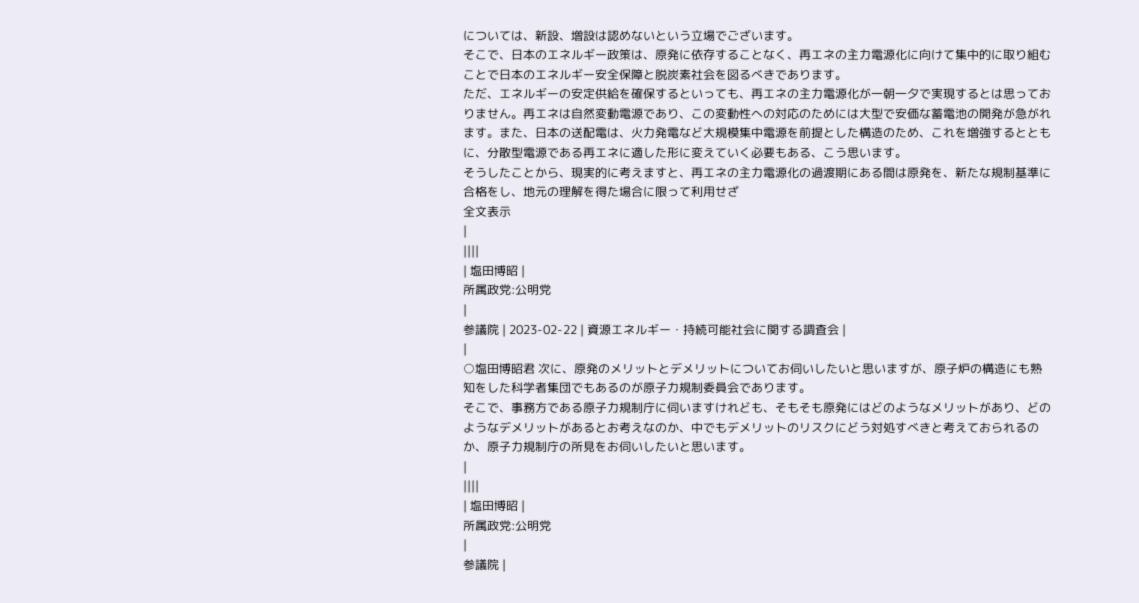については、新設、増設は認めないという立場でございます。
そこで、日本のエネルギー政策は、原発に依存することなく、再エネの主力電源化に向けて集中的に取り組むことで日本のエネルギー安全保障と脱炭素社会を図るべきであります。
ただ、エネルギーの安定供給を確保するといっても、再エネの主力電源化が一朝一夕で実現するとは思っておりません。再エネは自然変動電源であり、この変動性への対応のためには大型で安価な蓄電池の開発が急がれます。また、日本の送配電は、火力発電など大規模集中電源を前提とした構造のため、これを増強するとともに、分散型電源である再エネに適した形に変えていく必要もある、こう思います。
そうしたことから、現実的に考えますと、再エネの主力電源化の過渡期にある間は原発を、新たな規制基準に合格をし、地元の理解を得た場合に限って利用せざ
全文表示
|
||||
| 塩田博昭 |
所属政党:公明党
|
参議院 | 2023-02-22 | 資源エネルギー・持続可能社会に関する調査会 |
|
○塩田博昭君 次に、原発のメリットとデメリットについてお伺いしたいと思いますが、原子炉の構造にも熟知をした科学者集団でもあるのが原子力規制委員会であります。
そこで、事務方である原子力規制庁に伺いますけれども、そもそも原発にはどのようなメリットがあり、どのようなデメリットがあるとお考えなのか、中でもデメリットのリスクにどう対処すべきと考えておられるのか、原子力規制庁の所見をお伺いしたいと思います。
|
||||
| 塩田博昭 |
所属政党:公明党
|
参議院 |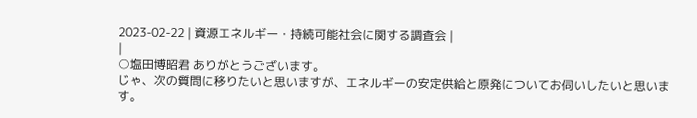2023-02-22 | 資源エネルギー・持続可能社会に関する調査会 |
|
○塩田博昭君 ありがとうございます。
じゃ、次の質問に移りたいと思いますが、エネルギーの安定供給と原発についてお伺いしたいと思います。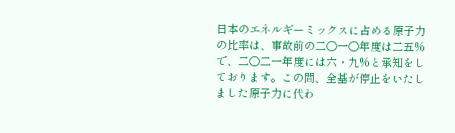日本のエネルギーミックスに占める原子力の比率は、事故前の二〇一〇年度は二五%で、二〇二一年度には六・九%と承知をしております。この間、全基が停止をいたしました原子力に代わ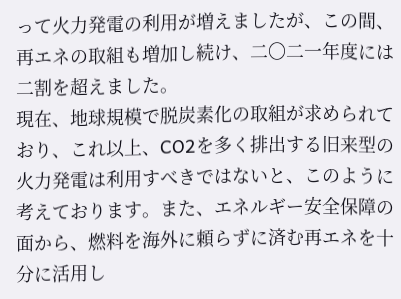って火力発電の利用が増えましたが、この間、再エネの取組も増加し続け、二〇二一年度には二割を超えました。
現在、地球規模で脱炭素化の取組が求められており、これ以上、CO2を多く排出する旧来型の火力発電は利用すべきではないと、このように考えております。また、エネルギー安全保障の面から、燃料を海外に頼らずに済む再エネを十分に活用し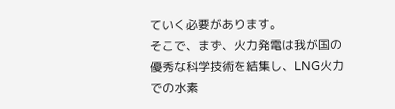ていく必要があります。
そこで、まず、火力発電は我が国の優秀な科学技術を結集し、LNG火力での水素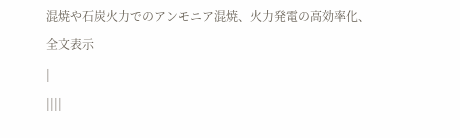混焼や石炭火力でのアンモニア混焼、火力発電の高効率化、
全文表示
|
||||